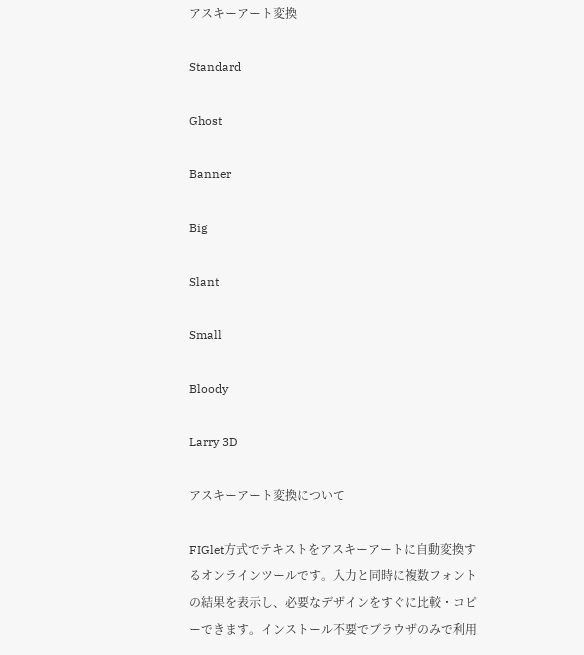アスキーアート変換

Standard

Ghost

Banner

Big

Slant

Small

Bloody

Larry 3D

アスキーアート変換について

FIGlet方式でテキストをアスキーアートに自動変換するオンラインツールです。入力と同時に複数フォントの結果を表示し、必要なデザインをすぐに比較・コピーできます。インストール不要でブラウザのみで利用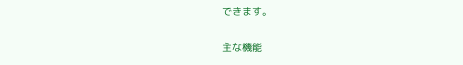できます。

主な機能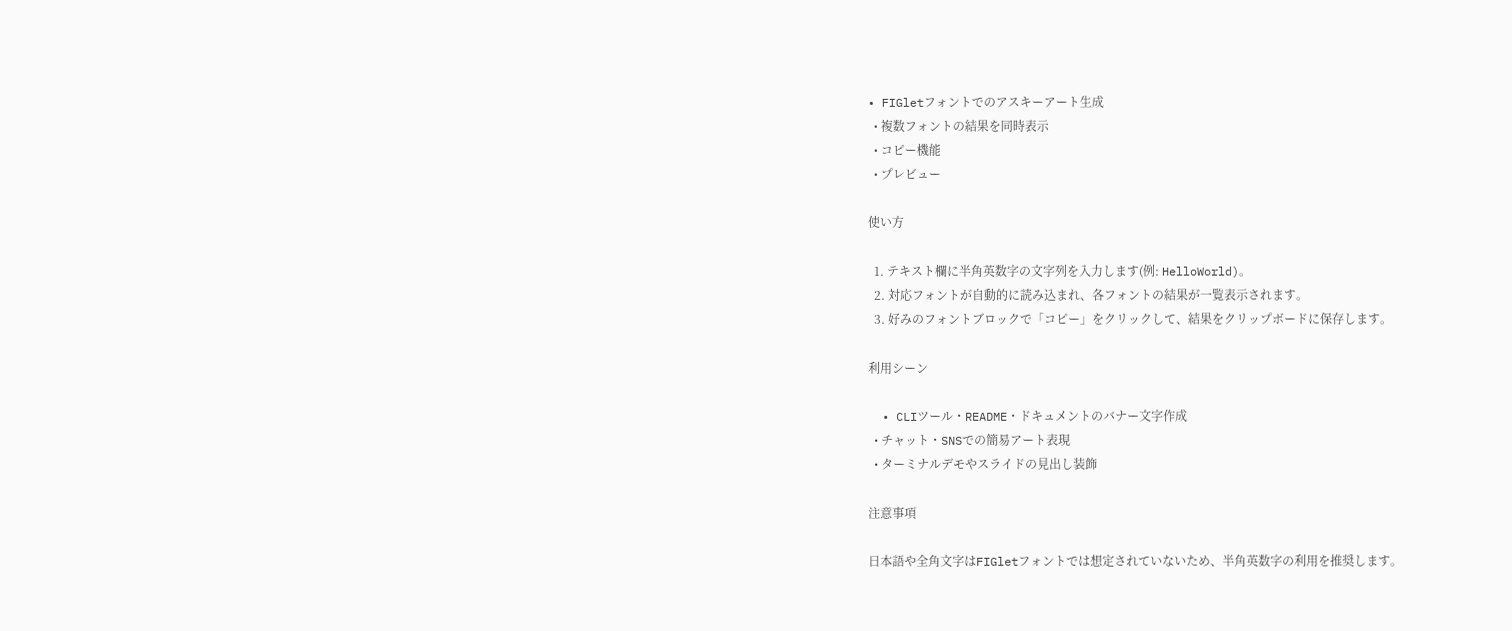• FIGletフォントでのアスキーアート生成
  • 複数フォントの結果を同時表示
  • コピー機能
  • プレビュー

使い方

  1. テキスト欄に半角英数字の文字列を入力します(例: HelloWorld)。
  2. 対応フォントが自動的に読み込まれ、各フォントの結果が一覧表示されます。
  3. 好みのフォントブロックで「コピー」をクリックして、結果をクリップボードに保存します。

利用シーン

  • CLIツール・README・ドキュメントのバナー文字作成
  • チャット・SNSでの簡易アート表現
  • ターミナルデモやスライドの見出し装飾

注意事項

日本語や全角文字はFIGletフォントでは想定されていないため、半角英数字の利用を推奨します。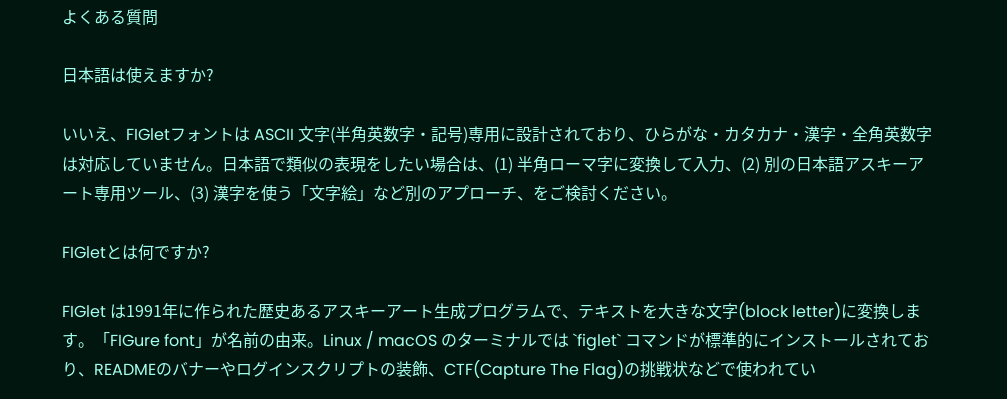よくある質問

日本語は使えますか?

いいえ、FIGletフォントは ASCII 文字(半角英数字・記号)専用に設計されており、ひらがな・カタカナ・漢字・全角英数字は対応していません。日本語で類似の表現をしたい場合は、(1) 半角ローマ字に変換して入力、(2) 別の日本語アスキーアート専用ツール、(3) 漢字を使う「文字絵」など別のアプローチ、をご検討ください。

FIGletとは何ですか?

FIGlet は1991年に作られた歴史あるアスキーアート生成プログラムで、テキストを大きな文字(block letter)に変換します。「FIGure font」が名前の由来。Linux / macOS のターミナルでは `figlet` コマンドが標準的にインストールされており、READMEのバナーやログインスクリプトの装飾、CTF(Capture The Flag)の挑戦状などで使われてい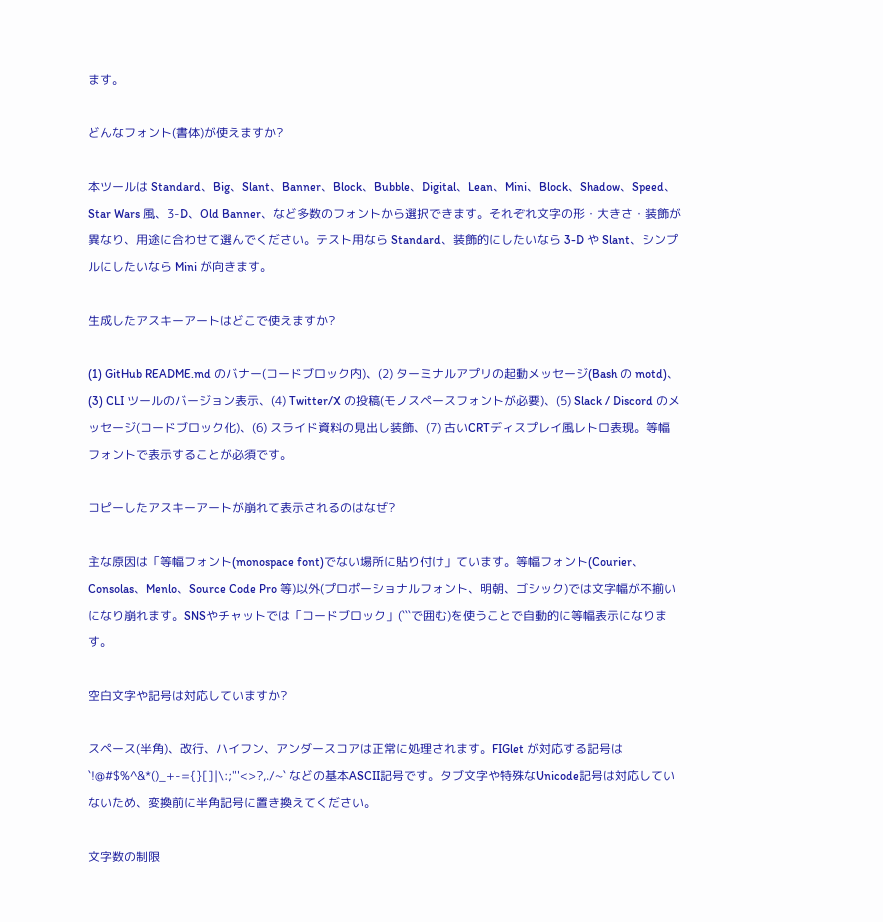ます。

どんなフォント(書体)が使えますか?

本ツールは Standard、Big、Slant、Banner、Block、Bubble、Digital、Lean、Mini、Block、Shadow、Speed、Star Wars 風、3-D、Old Banner、など多数のフォントから選択できます。それぞれ文字の形・大きさ・装飾が異なり、用途に合わせて選んでください。テスト用なら Standard、装飾的にしたいなら 3-D や Slant、シンプルにしたいなら Mini が向きます。

生成したアスキーアートはどこで使えますか?

(1) GitHub README.md のバナー(コードブロック内)、(2) ターミナルアプリの起動メッセージ(Bash の motd)、(3) CLI ツールのバージョン表示、(4) Twitter/X の投稿(モノスペースフォントが必要)、(5) Slack / Discord のメッセージ(コードブロック化)、(6) スライド資料の見出し装飾、(7) 古いCRTディスプレイ風レトロ表現。等幅フォントで表示することが必須です。

コピーしたアスキーアートが崩れて表示されるのはなぜ?

主な原因は「等幅フォント(monospace font)でない場所に貼り付け」ています。等幅フォント(Courier、Consolas、Menlo、Source Code Pro 等)以外(プロポーショナルフォント、明朝、ゴシック)では文字幅が不揃いになり崩れます。SNSやチャットでは「コードブロック」(```で囲む)を使うことで自動的に等幅表示になります。

空白文字や記号は対応していますか?

スペース(半角)、改行、ハイフン、アンダースコアは正常に処理されます。FIGlet が対応する記号は `!@#$%^&*()_+-={}[]|\:;"'<>?,./~` などの基本ASCII記号です。タブ文字や特殊なUnicode記号は対応していないため、変換前に半角記号に置き換えてください。

文字数の制限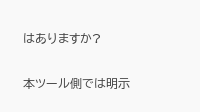はありますか?

本ツール側では明示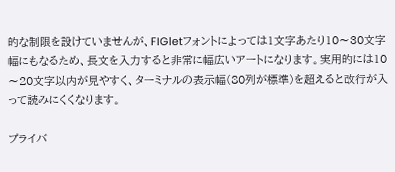的な制限を設けていませんが、FIGletフォントによっては1文字あたり10〜30文字幅にもなるため、長文を入力すると非常に幅広いアートになります。実用的には10〜20文字以内が見やすく、ターミナルの表示幅(80列が標準)を超えると改行が入って読みにくくなります。

プライバ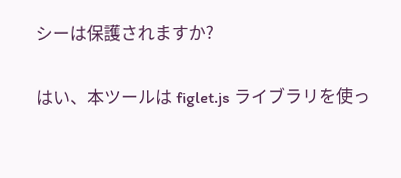シーは保護されますか?

はい、本ツールは figlet.js ライブラリを使っ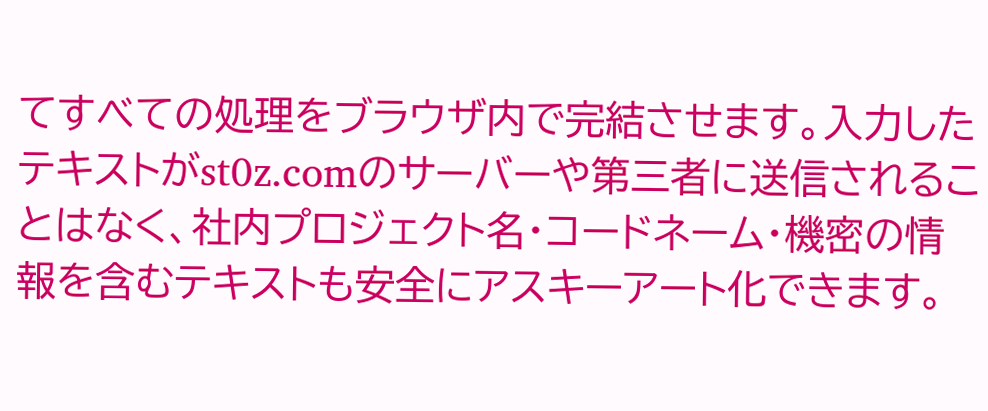てすべての処理をブラウザ内で完結させます。入力したテキストがst0z.comのサーバーや第三者に送信されることはなく、社内プロジェクト名・コードネーム・機密の情報を含むテキストも安全にアスキーアート化できます。